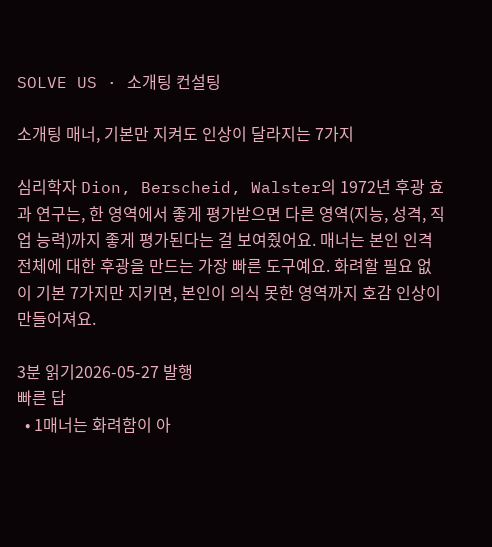SOLVE US · 소개팅 컨설팅

소개팅 매너, 기본만 지켜도 인상이 달라지는 7가지

심리학자 Dion, Berscheid, Walster의 1972년 후광 효과 연구는, 한 영역에서 좋게 평가받으면 다른 영역(지능, 성격, 직업 능력)까지 좋게 평가된다는 걸 보여줬어요. 매너는 본인 인격 전체에 대한 후광을 만드는 가장 빠른 도구예요. 화려할 필요 없이 기본 7가지만 지키면, 본인이 의식 못한 영역까지 호감 인상이 만들어져요.

3분 읽기2026-05-27 발행
빠른 답
  • 1매너는 화려함이 아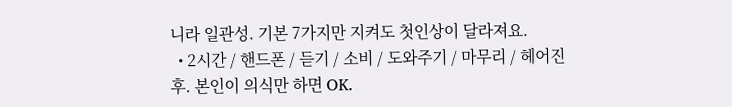니라 일관성. 기본 7가지만 지켜도 첫인상이 달라져요.
  • 2시간 / 핸드폰 / 듣기 / 소비 / 도와주기 / 마무리 / 헤어진 후. 본인이 의식만 하면 OK.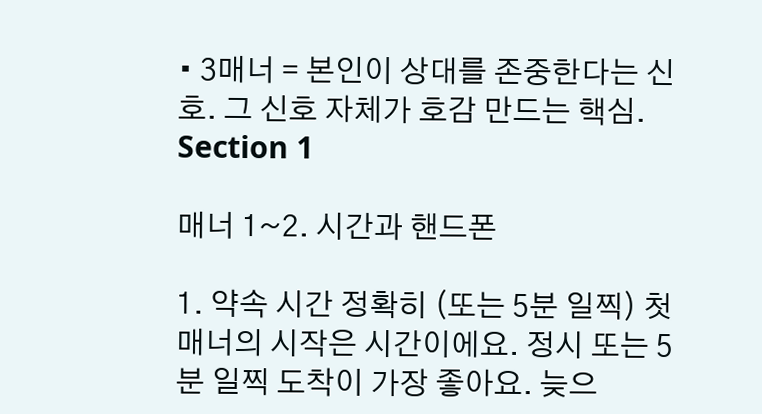• 3매너 = 본인이 상대를 존중한다는 신호. 그 신호 자체가 호감 만드는 핵심.
Section 1

매너 1~2. 시간과 핸드폰

1. 약속 시간 정확히 (또는 5분 일찍) 첫 매너의 시작은 시간이에요. 정시 또는 5분 일찍 도착이 가장 좋아요. 늦으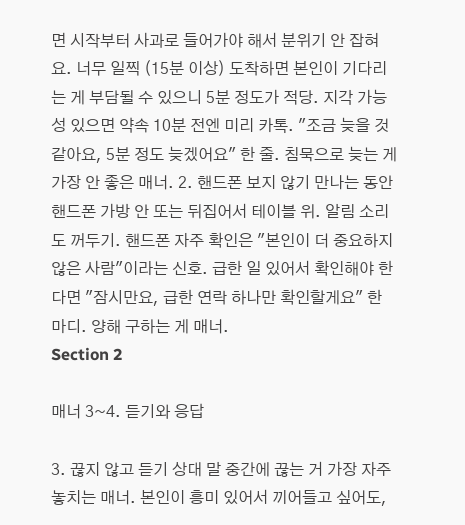면 시작부터 사과로 들어가야 해서 분위기 안 잡혀요. 너무 일찍 (15분 이상) 도착하면 본인이 기다리는 게 부담될 수 있으니 5분 정도가 적당. 지각 가능성 있으면 약속 10분 전엔 미리 카톡. "조금 늦을 것 같아요, 5분 정도 늦겠어요" 한 줄. 침묵으로 늦는 게 가장 안 좋은 매너. 2. 핸드폰 보지 않기 만나는 동안 핸드폰 가방 안 또는 뒤집어서 테이블 위. 알림 소리도 꺼두기. 핸드폰 자주 확인은 "본인이 더 중요하지 않은 사람"이라는 신호. 급한 일 있어서 확인해야 한다면 "잠시만요, 급한 연락 하나만 확인할게요" 한 마디. 양해 구하는 게 매너.
Section 2

매너 3~4. 듣기와 응답

3. 끊지 않고 듣기 상대 말 중간에 끊는 거 가장 자주 놓치는 매너. 본인이 흥미 있어서 끼어들고 싶어도,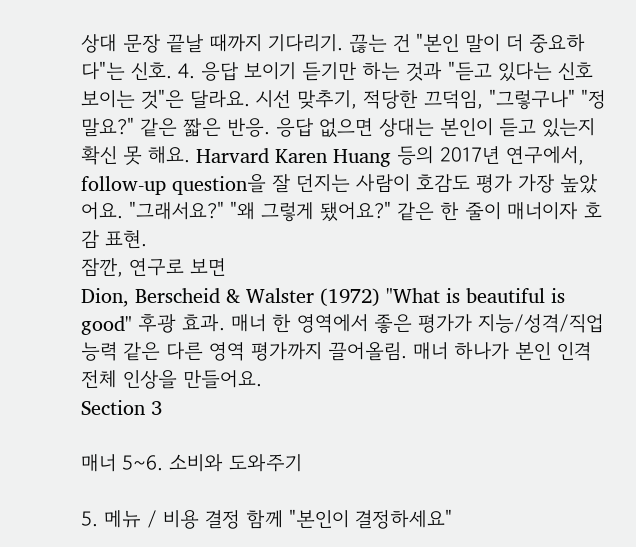상대 문장 끝날 때까지 기다리기. 끊는 건 "본인 말이 더 중요하다"는 신호. 4. 응답 보이기 듣기만 하는 것과 "듣고 있다는 신호 보이는 것"은 달라요. 시선 맞추기, 적당한 끄덕임, "그렇구나" "정말요?" 같은 짧은 반응. 응답 없으면 상대는 본인이 듣고 있는지 확신 못 해요. Harvard Karen Huang 등의 2017년 연구에서, follow-up question을 잘 던지는 사람이 호감도 평가 가장 높았어요. "그래서요?" "왜 그렇게 됐어요?" 같은 한 줄이 매너이자 호감 표현.
잠깐, 연구로 보면
Dion, Berscheid & Walster (1972) "What is beautiful is good" 후광 효과. 매너 한 영역에서 좋은 평가가 지능/성격/직업 능력 같은 다른 영역 평가까지 끌어올림. 매너 하나가 본인 인격 전체 인상을 만들어요.
Section 3

매너 5~6. 소비와 도와주기

5. 메뉴 / 비용 결정 함께 "본인이 결정하세요"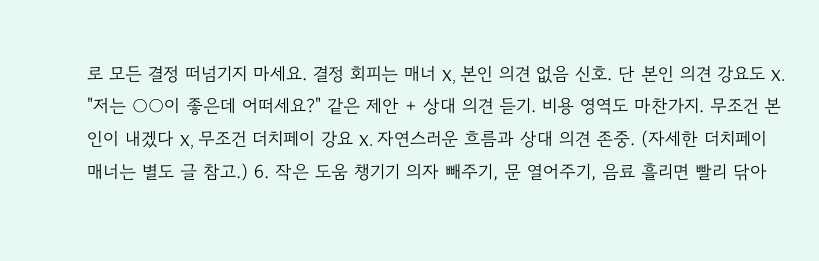로 모든 결정 떠넘기지 마세요. 결정 회피는 매너 X, 본인 의견 없음 신호. 단 본인 의견 강요도 X. "저는 ○○이 좋은데 어떠세요?" 같은 제안 + 상대 의견 듣기. 비용 영역도 마찬가지. 무조건 본인이 내겠다 X, 무조건 더치페이 강요 X. 자연스러운 흐름과 상대 의견 존중. (자세한 더치페이 매너는 별도 글 참고.) 6. 작은 도움 챙기기 의자 빼주기, 문 열어주기, 음료 흘리면 빨리 닦아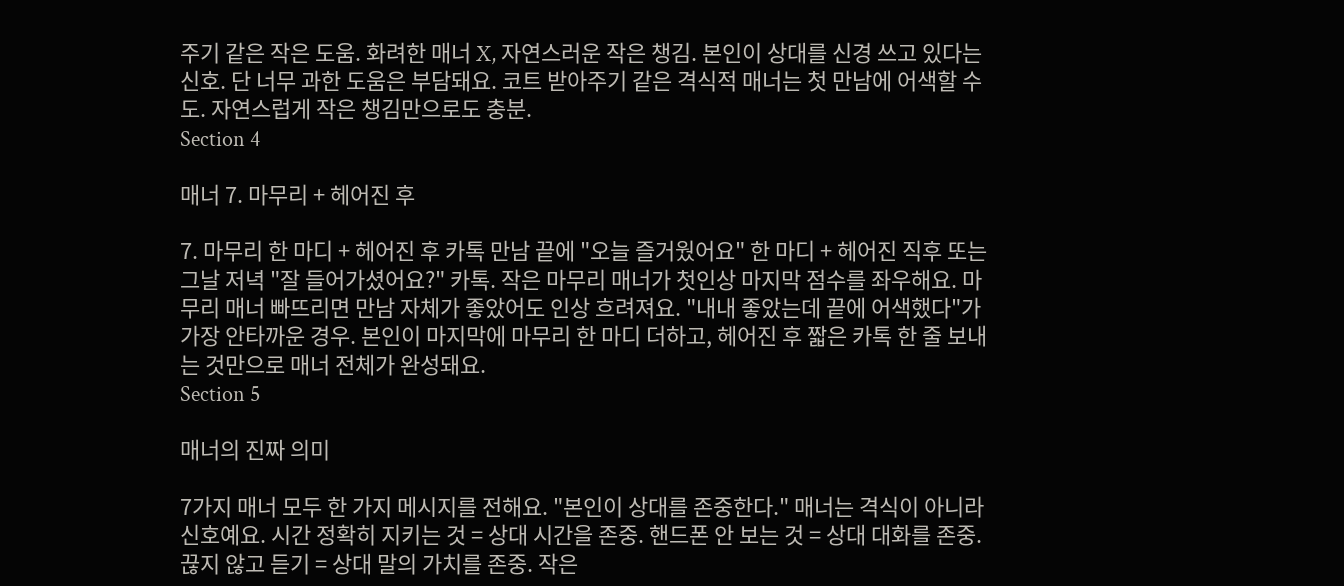주기 같은 작은 도움. 화려한 매너 X, 자연스러운 작은 챙김. 본인이 상대를 신경 쓰고 있다는 신호. 단 너무 과한 도움은 부담돼요. 코트 받아주기 같은 격식적 매너는 첫 만남에 어색할 수도. 자연스럽게 작은 챙김만으로도 충분.
Section 4

매너 7. 마무리 + 헤어진 후

7. 마무리 한 마디 + 헤어진 후 카톡 만남 끝에 "오늘 즐거웠어요" 한 마디 + 헤어진 직후 또는 그날 저녁 "잘 들어가셨어요?" 카톡. 작은 마무리 매너가 첫인상 마지막 점수를 좌우해요. 마무리 매너 빠뜨리면 만남 자체가 좋았어도 인상 흐려져요. "내내 좋았는데 끝에 어색했다"가 가장 안타까운 경우. 본인이 마지막에 마무리 한 마디 더하고, 헤어진 후 짧은 카톡 한 줄 보내는 것만으로 매너 전체가 완성돼요.
Section 5

매너의 진짜 의미

7가지 매너 모두 한 가지 메시지를 전해요. "본인이 상대를 존중한다." 매너는 격식이 아니라 신호예요. 시간 정확히 지키는 것 = 상대 시간을 존중. 핸드폰 안 보는 것 = 상대 대화를 존중. 끊지 않고 듣기 = 상대 말의 가치를 존중. 작은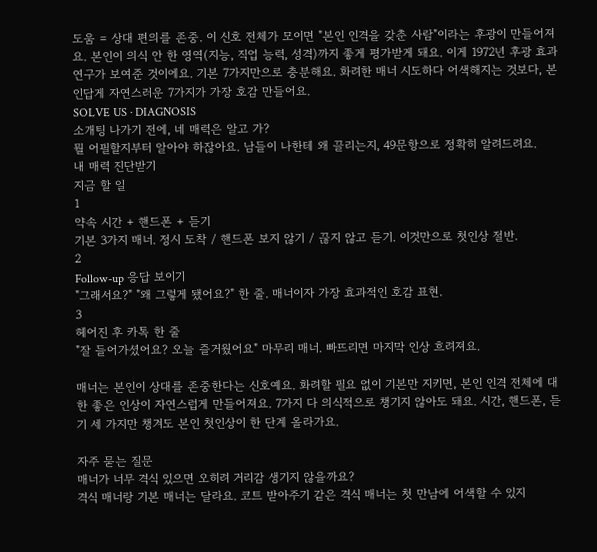도움 = 상대 편의를 존중. 이 신호 전체가 모이면 "본인 인격을 갖춘 사람"이라는 후광이 만들어져요. 본인이 의식 안 한 영역(지능, 직업 능력, 성격)까지 좋게 평가받게 돼요. 이게 1972년 후광 효과 연구가 보여준 것이에요. 기본 7가지만으로 충분해요. 화려한 매너 시도하다 어색해지는 것보다, 본인답게 자연스러운 7가지가 가장 호감 만들어요.
SOLVE US · DIAGNOSIS
소개팅 나가기 전에, 네 매력은 알고 가?
뭘 어필할지부터 알아야 하잖아요. 남들이 나한테 왜 끌리는지, 49문항으로 정확히 알려드려요.
내 매력 진단받기
지금 할 일
1
약속 시간 + 핸드폰 + 듣기
기본 3가지 매너. 정시 도착 / 핸드폰 보지 않기 / 끊지 않고 듣기. 이것만으로 첫인상 절반.
2
Follow-up 응답 보이기
"그래서요?" "왜 그렇게 됐어요?" 한 줄. 매너이자 가장 효과적인 호감 표현.
3
헤어진 후 카톡 한 줄
"잘 들어가셨어요? 오늘 즐거웠어요" 마무리 매너. 빠뜨리면 마지막 인상 흐려져요.

매너는 본인이 상대를 존중한다는 신호예요. 화려할 필요 없이 기본만 지키면, 본인 인격 전체에 대한 좋은 인상이 자연스럽게 만들어져요. 7가지 다 의식적으로 챙기지 않아도 돼요. 시간, 핸드폰, 듣기 세 가지만 챙겨도 본인 첫인상이 한 단계 올라가요.

자주 묻는 질문
매너가 너무 격식 있으면 오히려 거리감 생기지 않을까요?
격식 매너랑 기본 매너는 달라요. 코트 받아주기 같은 격식 매너는 첫 만남에 어색할 수 있지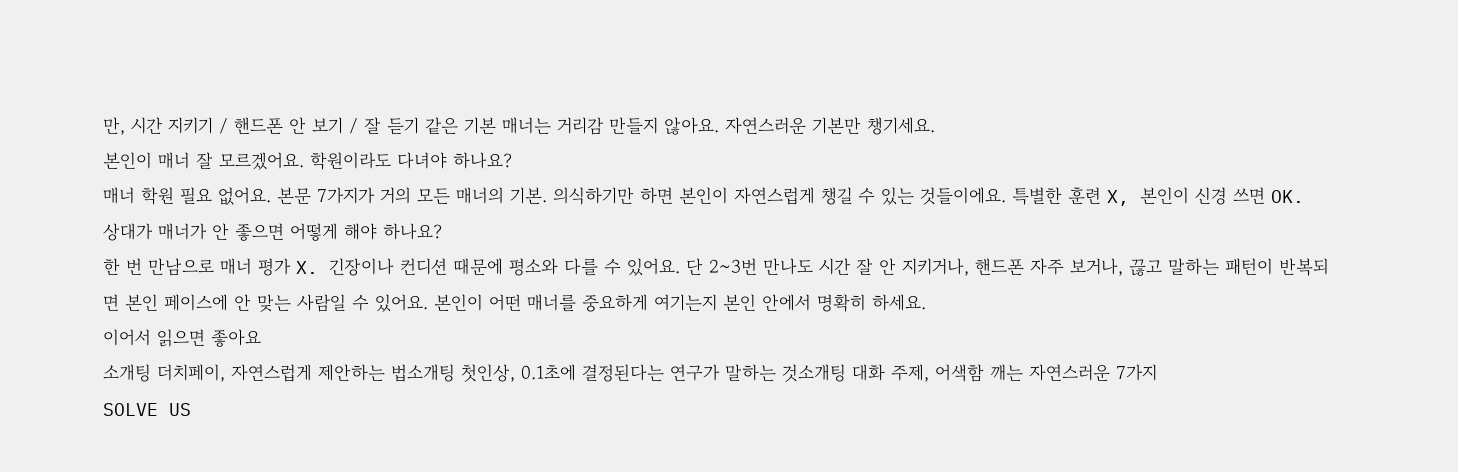만, 시간 지키기 / 핸드폰 안 보기 / 잘 듣기 같은 기본 매너는 거리감 만들지 않아요. 자연스러운 기본만 챙기세요.
본인이 매너 잘 모르겠어요. 학원이라도 다녀야 하나요?
매너 학원 필요 없어요. 본문 7가지가 거의 모든 매너의 기본. 의식하기만 하면 본인이 자연스럽게 챙길 수 있는 것들이에요. 특별한 훈련 X, 본인이 신경 쓰면 OK.
상대가 매너가 안 좋으면 어떻게 해야 하나요?
한 번 만남으로 매너 평가 X. 긴장이나 컨디션 때문에 평소와 다를 수 있어요. 단 2~3번 만나도 시간 잘 안 지키거나, 핸드폰 자주 보거나, 끊고 말하는 패턴이 반복되면 본인 페이스에 안 맞는 사람일 수 있어요. 본인이 어떤 매너를 중요하게 여기는지 본인 안에서 명확히 하세요.
이어서 읽으면 좋아요
소개팅 더치페이, 자연스럽게 제안하는 법소개팅 첫인상, 0.1초에 결정된다는 연구가 말하는 것소개팅 대화 주제, 어색함 깨는 자연스러운 7가지
SOLVE US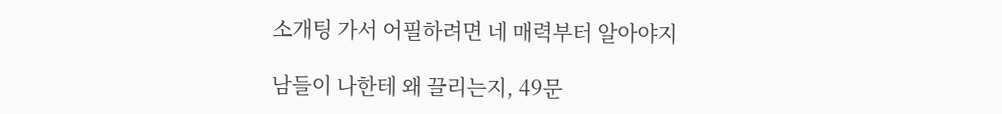소개팅 가서 어필하려면 네 매력부터 알아야지

남들이 나한테 왜 끌리는지, 49문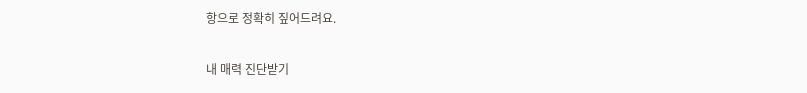항으로 정확히 짚어드려요.

내 매력 진단받기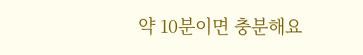약 10분이면 충분해요